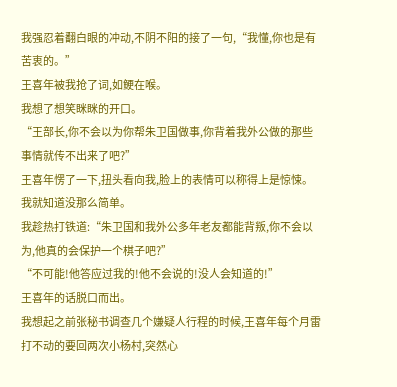我强忍着翻白眼的冲动,不阴不阳的接了一句,“我懂,你也是有苦衷的。”
王喜年被我抢了词,如鲠在喉。
我想了想笑眯眯的开口。
“王部长,你不会以为你帮朱卫国做事,你背着我外公做的那些事情就传不出来了吧?”
王喜年愣了一下,扭头看向我,脸上的表情可以称得上是惊悚。
我就知道没那么简单。
我趁热打铁道:“朱卫国和我外公多年老友都能背叛,你不会以为,他真的会保护一个棋子吧?”
“不可能!他答应过我的!他不会说的!没人会知道的!”
王喜年的话脱口而出。
我想起之前张秘书调查几个嫌疑人行程的时候,王喜年每个月雷打不动的要回两次小杨村,突然心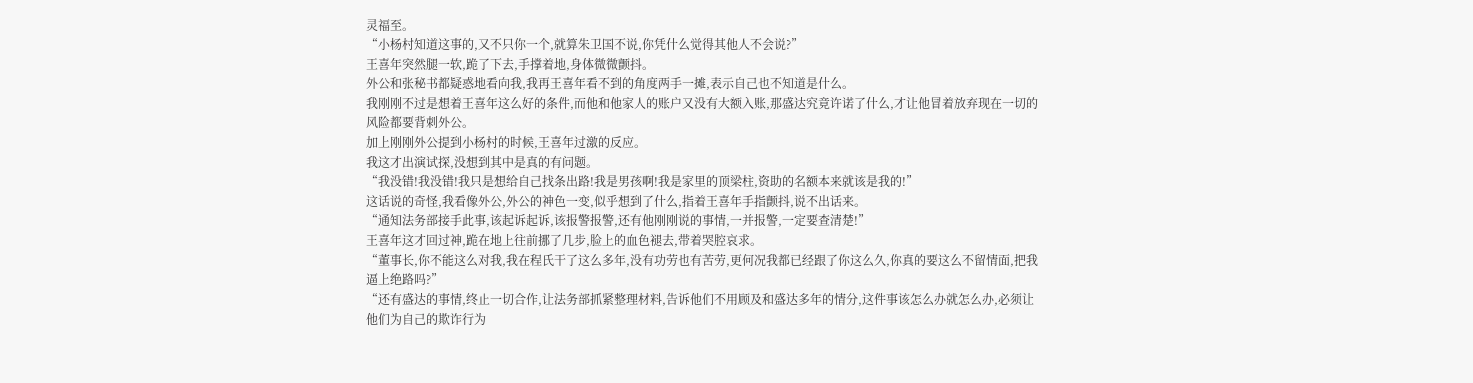灵福至。
“小杨村知道这事的,又不只你一个,就算朱卫国不说,你凭什么觉得其他人不会说?”
王喜年突然腿一软,跪了下去,手撑着地,身体微微颤抖。
外公和张秘书都疑惑地看向我,我再王喜年看不到的角度两手一摊,表示自己也不知道是什么。
我刚刚不过是想着王喜年这么好的条件,而他和他家人的账户又没有大额入账,那盛达究竟许诺了什么,才让他冒着放弃现在一切的风险都要背刺外公。
加上刚刚外公提到小杨村的时候,王喜年过激的反应。
我这才出演试探,没想到其中是真的有问题。
“我没错!我没错!我只是想给自己找条出路!我是男孩啊!我是家里的顶梁柱,资助的名额本来就该是我的!”
这话说的奇怪,我看像外公,外公的神色一变,似乎想到了什么,指着王喜年手指颤抖,说不出话来。
“通知法务部接手此事,该起诉起诉,该报警报警,还有他刚刚说的事情,一并报警,一定要查清楚!”
王喜年这才回过神,跪在地上往前挪了几步,脸上的血色褪去,带着哭腔哀求。
“董事长,你不能这么对我,我在程氏干了这么多年,没有功劳也有苦劳,更何况我都已经跟了你这么久,你真的要这么不留情面,把我逼上绝路吗?”
“还有盛达的事情,终止一切合作,让法务部抓紧整理材料,告诉他们不用顾及和盛达多年的情分,这件事该怎么办就怎么办,必须让他们为自己的欺诈行为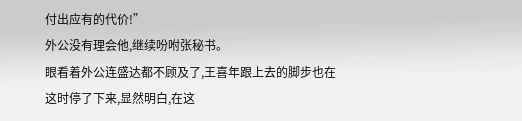付出应有的代价!”
外公没有理会他,继续吩咐张秘书。
眼看着外公连盛达都不顾及了,王喜年跟上去的脚步也在这时停了下来,显然明白,在这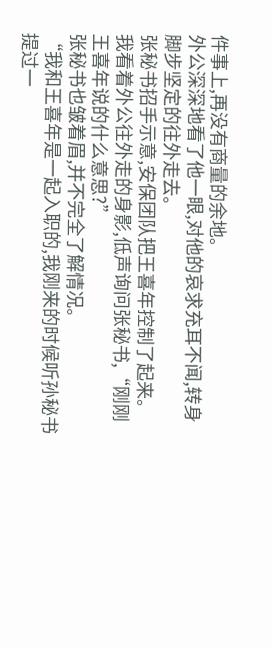件事上,再没有商量的余地。
外公深深地看了他一眼,对他的哀求充耳不闻,转身脚步坚定的往外走去。
张秘书招手示意,安保团队把王喜年控制了起来。
我看着外公往外走的身影,低声询问张秘书,“刚刚王喜年说的什么意思?”
张秘书也皱着眉,并不完全了解情况。
“我和王喜年是一起入职的,我刚来的时候听孙秘书提过一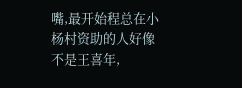嘴,最开始程总在小杨村资助的人好像不是王喜年,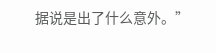据说是出了什么意外。”